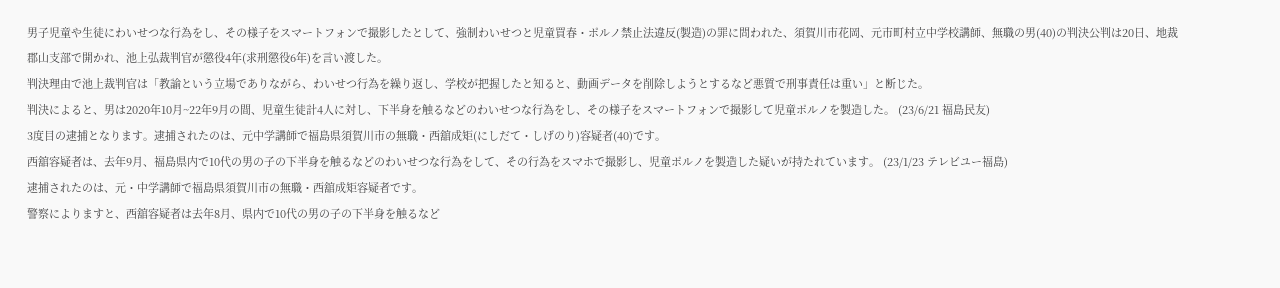男子児童や生徒にわいせつな行為をし、その様子をスマートフォンで撮影したとして、強制わいせつと児童買春・ポルノ禁止法違反(製造)の罪に問われた、須賀川市花岡、元市町村立中学校講師、無職の男(40)の判決公判は20日、地裁郡山支部で開かれ、池上弘裁判官が懲役4年(求刑懲役6年)を言い渡した。
判決理由で池上裁判官は「教諭という立場でありながら、わいせつ行為を繰り返し、学校が把握したと知ると、動画データを削除しようとするなど悪質で刑事責任は重い」と断じた。
判決によると、男は2020年10月~22年9月の間、児童生徒計4人に対し、下半身を触るなどのわいせつな行為をし、その様子をスマートフォンで撮影して児童ポルノを製造した。 (23/6/21 福島民友)
3度目の逮捕となります。逮捕されたのは、元中学講師で福島県須賀川市の無職・西舘成矩(にしだて・しげのり)容疑者(40)です。
西舘容疑者は、去年9月、福島県内で10代の男の子の下半身を触るなどのわいせつな行為をして、その行為をスマホで撮影し、児童ポルノを製造した疑いが持たれています。 (23/1/23 テレビユー福島)
逮捕されたのは、元・中学講師で福島県須賀川市の無職・西舘成矩容疑者です。
警察によりますと、西舘容疑者は去年8月、県内で10代の男の子の下半身を触るなど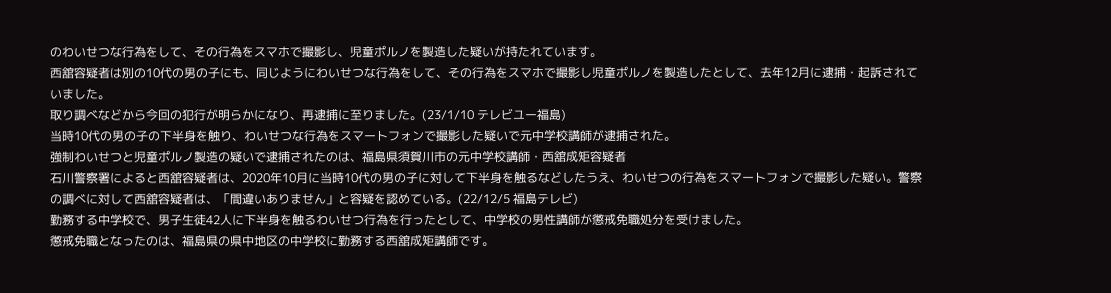のわいせつな行為をして、その行為をスマホで撮影し、児童ポルノを製造した疑いが持たれています。
西舘容疑者は別の10代の男の子にも、同じようにわいせつな行為をして、その行為をスマホで撮影し児童ポルノを製造したとして、去年12月に逮捕・起訴されていました。
取り調べなどから今回の犯行が明らかになり、再逮捕に至りました。(23/1/10 テレビユー福島)
当時10代の男の子の下半身を触り、わいせつな行為をスマートフォンで撮影した疑いで元中学校講師が逮捕された。
強制わいせつと児童ポルノ製造の疑いで逮捕されたのは、福島県須賀川市の元中学校講師・西舘成矩容疑者
石川警察署によると西舘容疑者は、2020年10月に当時10代の男の子に対して下半身を触るなどしたうえ、わいせつの行為をスマートフォンで撮影した疑い。警察の調べに対して西舘容疑者は、「間違いありません」と容疑を認めている。(22/12/5 福島テレビ)
勤務する中学校で、男子生徒42人に下半身を触るわいせつ行為を行ったとして、中学校の男性講師が懲戒免職処分を受けました。
懲戒免職となったのは、福島県の県中地区の中学校に勤務する西舘成矩講師です。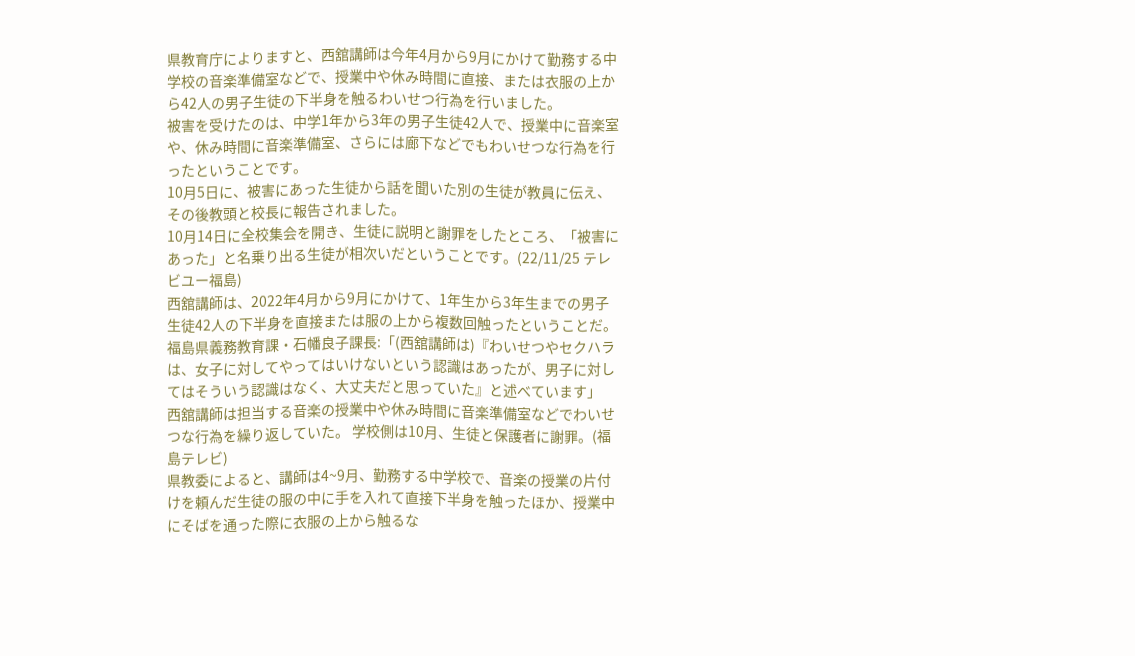県教育庁によりますと、西舘講師は今年4月から9月にかけて勤務する中学校の音楽準備室などで、授業中や休み時間に直接、または衣服の上から42人の男子生徒の下半身を触るわいせつ行為を行いました。
被害を受けたのは、中学1年から3年の男子生徒42人で、授業中に音楽室や、休み時間に音楽準備室、さらには廊下などでもわいせつな行為を行ったということです。
10月5日に、被害にあった生徒から話を聞いた別の生徒が教員に伝え、その後教頭と校長に報告されました。
10月14日に全校集会を開き、生徒に説明と謝罪をしたところ、「被害にあった」と名乗り出る生徒が相次いだということです。(22/11/25 テレビユー福島)
西舘講師は、2022年4月から9月にかけて、1年生から3年生までの男子生徒42人の下半身を直接または服の上から複数回触ったということだ。 福島県義務教育課・石幡良子課長:「(西舘講師は)『わいせつやセクハラは、女子に対してやってはいけないという認識はあったが、男子に対してはそういう認識はなく、大丈夫だと思っていた』と述べています」
西舘講師は担当する音楽の授業中や休み時間に音楽準備室などでわいせつな行為を繰り返していた。 学校側は10月、生徒と保護者に謝罪。(福島テレビ)
県教委によると、講師は4~9月、勤務する中学校で、音楽の授業の片付けを頼んだ生徒の服の中に手を入れて直接下半身を触ったほか、授業中にそばを通った際に衣服の上から触るな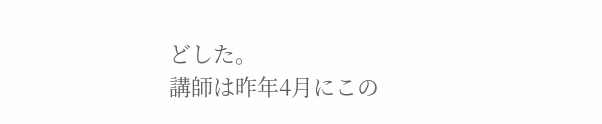どした。
講師は昨年4月にこの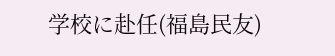学校に赴任(福島民友)